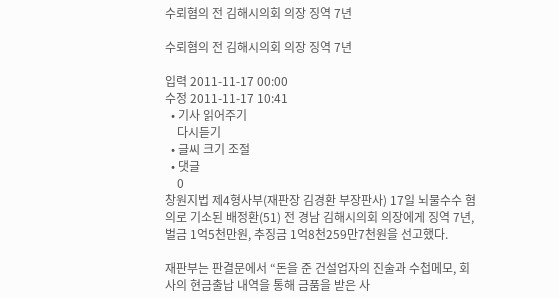수뢰혐의 전 김해시의회 의장 징역 7년

수뢰혐의 전 김해시의회 의장 징역 7년

입력 2011-11-17 00:00
수정 2011-11-17 10:41
  • 기사 읽어주기
    다시듣기
  • 글씨 크기 조절
  • 댓글
    0
창원지법 제4형사부(재판장 김경환 부장판사) 17일 뇌물수수 혐의로 기소된 배정환(51) 전 경남 김해시의회 의장에게 징역 7년, 벌금 1억5천만원, 추징금 1억8천259만7천원을 선고했다.

재판부는 판결문에서 “돈을 준 건설업자의 진술과 수첩메모, 회사의 현금출납 내역을 통해 금품을 받은 사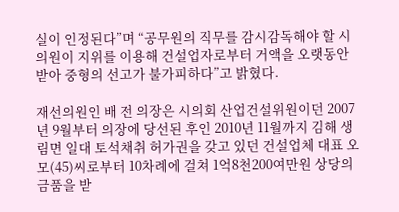실이 인정된다”며 “공무원의 직무를 감시감독해야 할 시의원이 지위를 이용해 건설업자로부터 거액을 오랫동안 받아 중형의 선고가 불가피하다”고 밝혔다.

재선의원인 배 전 의장은 시의회 산업건설위원이던 2007년 9월부터 의장에 당선된 후인 2010년 11월까지 김해 생림면 일대 토석채취 허가권을 갖고 있던 건설업체 대표 오모(45)씨로부터 10차례에 걸쳐 1억8천200여만원 상당의 금품을 받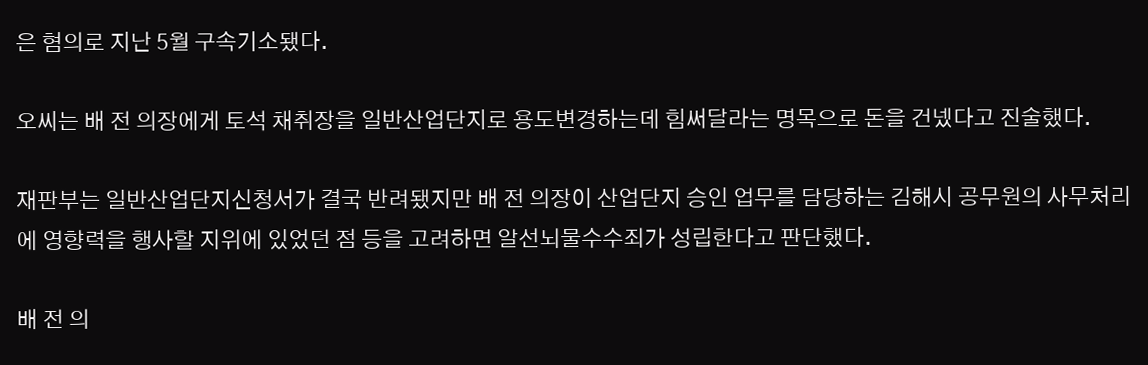은 혐의로 지난 5월 구속기소됐다.

오씨는 배 전 의장에게 토석 채취장을 일반산업단지로 용도변경하는데 힘써달라는 명목으로 돈을 건넸다고 진술했다.

재판부는 일반산업단지신청서가 결국 반려됐지만 배 전 의장이 산업단지 승인 업무를 담당하는 김해시 공무원의 사무처리에 영향력을 행사할 지위에 있었던 점 등을 고려하면 알선뇌물수수죄가 성립한다고 판단했다.

배 전 의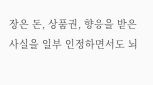장은 돈, 상품권, 향응을 받은 사실을 일부 인정하면서도 뇌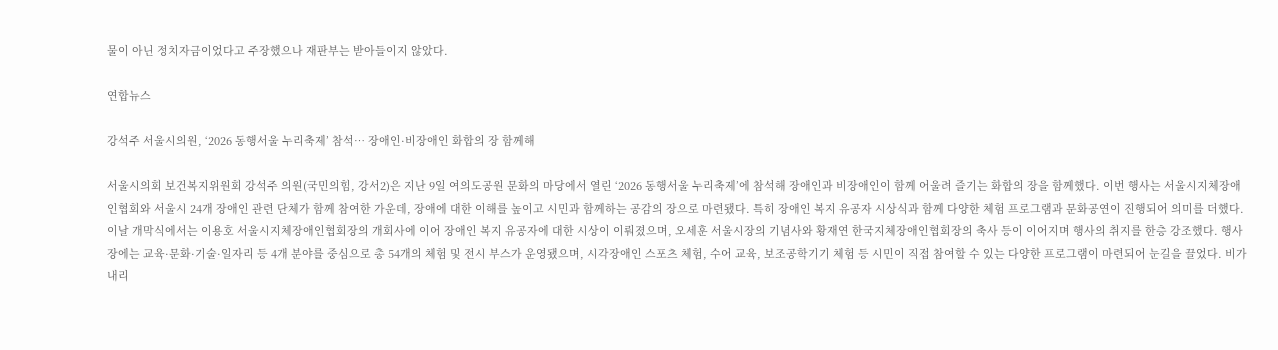물이 아닌 정치자금이었다고 주장했으나 재판부는 받아들이지 않았다.

연합뉴스

강석주 서울시의원, ‘2026 동행서울 누리축제’ 참석… 장애인·비장애인 화합의 장 함께해

서울시의회 보건복지위원회 강석주 의원(국민의힘, 강서2)은 지난 9일 여의도공원 문화의 마당에서 열린 ‘2026 동행서울 누리축제’에 참석해 장애인과 비장애인이 함께 어울려 즐기는 화합의 장을 함께했다. 이번 행사는 서울시지체장애인협회와 서울시 24개 장애인 관련 단체가 함께 참여한 가운데, 장애에 대한 이해를 높이고 시민과 함께하는 공감의 장으로 마련됐다. 특히 장애인 복지 유공자 시상식과 함께 다양한 체험 프로그램과 문화공연이 진행되어 의미를 더했다. 이날 개막식에서는 이용호 서울시지체장애인협회장의 개회사에 이어 장애인 복지 유공자에 대한 시상이 이뤄졌으며, 오세훈 서울시장의 기념사와 황재연 한국지체장애인협회장의 축사 등이 이어지며 행사의 취지를 한층 강조했다. 행사장에는 교육·문화·기술·일자리 등 4개 분야를 중심으로 총 54개의 체험 및 전시 부스가 운영됐으며, 시각장애인 스포츠 체험, 수어 교육, 보조공학기기 체험 등 시민이 직접 참여할 수 있는 다양한 프로그램이 마련되어 눈길을 끌었다. 비가 내리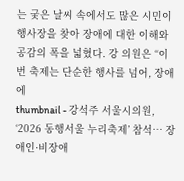는 궂은 날씨 속에서도 많은 시민이 행사장을 찾아 장애에 대한 이해와 공감의 폭을 넓혔다. 강 의원은 “이번 축제는 단순한 행사를 넘어, 장애에
thumbnail - 강석주 서울시의원, ‘2026 동행서울 누리축제’ 참석… 장애인·비장애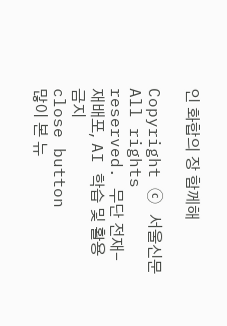인 화합의 장 함께해

Copyright ⓒ 서울신문 All rights reserved. 무단 전재-재배포, AI 학습 및 활용 금지
close button
많이 본 뉴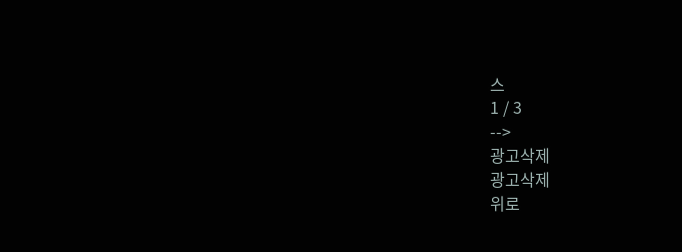스
1 / 3
-->
광고삭제
광고삭제
위로